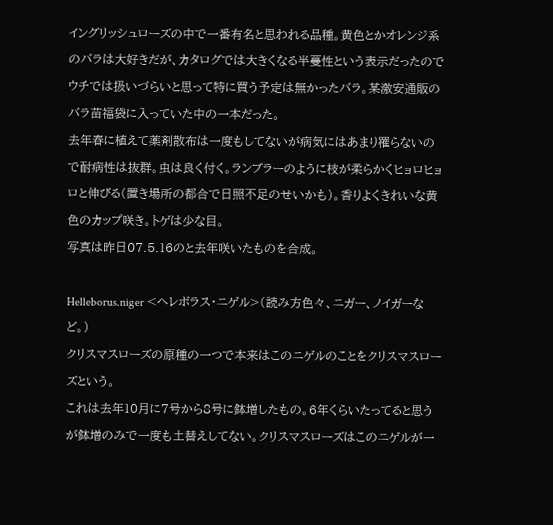イングリッシュローズの中で一番有名と思われる品種。黄色とかオレンジ系のバラは大好きだが、カタログでは大きくなる半蔓性という表示だったのでウチでは扱いづらいと思って特に買う予定は無かったバラ。某激安通販のバラ苗福袋に入っていた中の一本だった。
去年春に植えて薬剤散布は一度もしてないが病気にはあまり罹らないので耐病性は抜群。虫は良く付く。ランブラーのように枝が柔らかくヒョロヒョロと伸びる(置き場所の都合で日照不足のせいかも)。香りよくきれいな黄色のカップ咲き。トゲは少な目。
写真は昨日07.5.16のと去年咲いたものを合成。

Helleborus.niger <ヘレボラス・ニゲル>(読み方色々、ニガー、ノイガーなど。)
クリスマスローズの原種の一つで本来はこのニゲルのことをクリスマスローズという。
これは去年10月に7号から8号に鉢増したもの。6年くらいたってると思うが鉢増のみで一度も土替えしてない。クリスマスローズはこのニゲルが一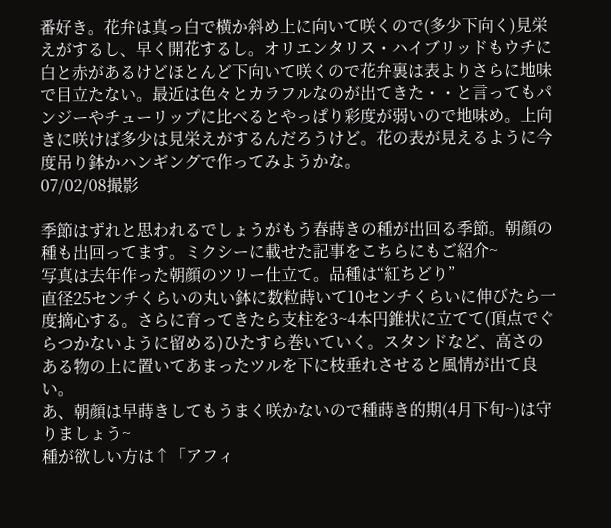番好き。花弁は真っ白で横か斜め上に向いて咲くので(多少下向く)見栄えがするし、早く開花するし。オリエンタリス・ハイブリッドもウチに白と赤があるけどほとんど下向いて咲くので花弁裏は表よりさらに地味で目立たない。最近は色々とカラフルなのが出てきた・・と言ってもパンジーやチューリップに比べるとやっぱり彩度が弱いので地味め。上向きに咲けば多少は見栄えがするんだろうけど。花の表が見えるように今度吊り鉢かハンギングで作ってみようかな。
07/02/08撮影

季節はずれと思われるでしょうがもう春蒔きの種が出回る季節。朝顔の種も出回ってます。ミクシーに載せた記事をこちらにもご紹介~
写真は去年作った朝顔のツリー仕立て。品種は“紅ちどり”
直径25センチくらいの丸い鉢に数粒蒔いて10センチくらいに伸びたら一度摘心する。さらに育ってきたら支柱を3~4本円錐状に立てて(頂点でぐらつかないように留める)ひたすら巻いていく。スタンドなど、高さのある物の上に置いてあまったツルを下に枝垂れさせると風情が出て良い。
あ、朝顔は早蒔きしてもうまく咲かないので種蒔き的期(4月下旬~)は守りましょう~
種が欲しい方は↑「アフィ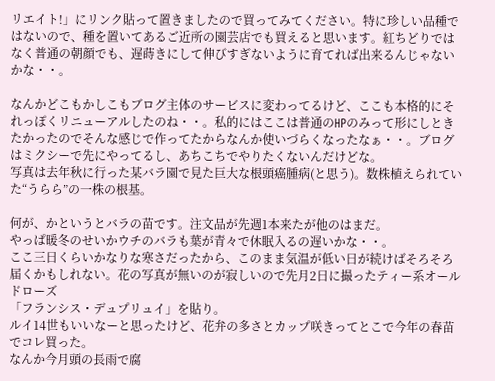リエイト!」にリンク貼って置きましたので買ってみてください。特に珍しい品種ではないので、種を置いてあるご近所の園芸店でも買えると思います。紅ちどりではなく普通の朝顔でも、遅蒔きにして伸びすぎないように育てれば出来るんじゃないかな・・。

なんかどこもかしこもブログ主体のサービスに変わってるけど、ここも本格的にそれっぽくリニューアルしたのね・・。私的にはここは普通のHPのみって形にしときたかったのでそんな感じで作ってたからなんか使いづらくなったなぁ・・。ブログはミクシーで先にやってるし、あちこちでやりたくないんだけどな。
写真は去年秋に行った某バラ園で見た巨大な根頭癌腫病(と思う)。数株植えられていた“うらら”の一株の根基。

何が、かというとバラの苗です。注文品が先週1本来たが他のはまだ。
やっぱ暖冬のせいかウチのバラも葉が青々で休眠入るの遅いかな・・。
ここ三日くらいかなりな寒さだったから、このまま気温が低い日が続けばそろそろ届くかもしれない。花の写真が無いのが寂しいので先月2日に撮ったティー系オールドローズ
「フランシス・デュプリュイ」を貼り。
ルイ14世もいいなーと思ったけど、花弁の多さとカップ咲きってとこで今年の春苗でコレ買った。
なんか今月頭の長雨で腐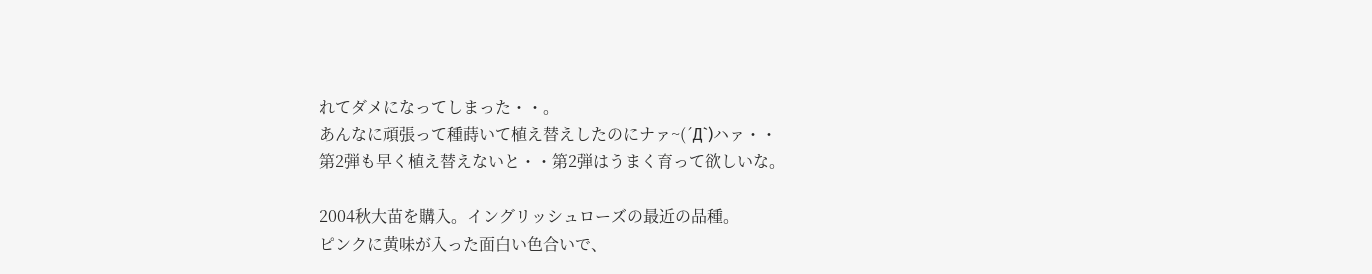れてダメになってしまった・・。
あんなに頑張って種蒔いて植え替えしたのにナァ~(´Д`)ハァ・・
第2弾も早く植え替えないと・・第2弾はうまく育って欲しいな。

2004秋大苗を購入。イングリッシュローズの最近の品種。
ピンクに黄味が入った面白い色合いで、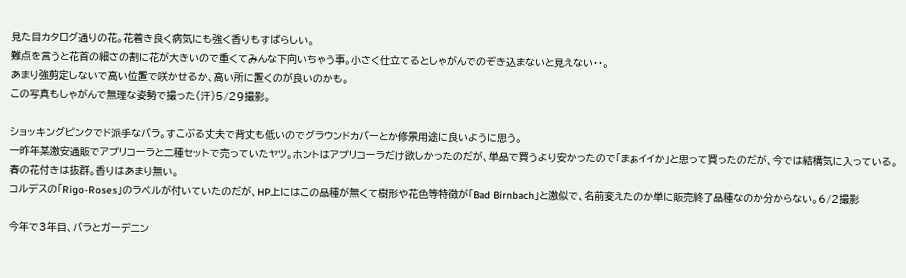見た目カタログ通りの花。花着き良く病気にも強く香りもすばらしい。
難点を言うと花首の細さの割に花が大きいので重くてみんな下向いちゃう事。小さく仕立てるとしゃがんでのぞき込まないと見えない・・。
あまり強剪定しないで高い位置で咲かせるか、高い所に置くのが良いのかも。
この写真もしゃがんで無理な姿勢で撮った(汗)5/29撮影。

ショッキングピンクでド派手なバラ。すこぶる丈夫で背丈も低いのでグラウンドカバーとか修景用途に良いように思う。
一昨年某激安通販でアプリコーラと二種セットで売っていたヤツ。ホントはアプリコーラだけ欲しかったのだが、単品で買うより安かったので「まぁイイか」と思って買ったのだが、今では結構気に入っている。春の花付きは抜群。香りはあまり無い。
コルデスの「Rigo-Roses」のラベルが付いていたのだが、HP上にはこの品種が無くて樹形や花色等特徴が「Bad Birnbach」と激似で、名前変えたのか単に販売終了品種なのか分からない。6/2撮影

今年で3年目、バラとガーデニン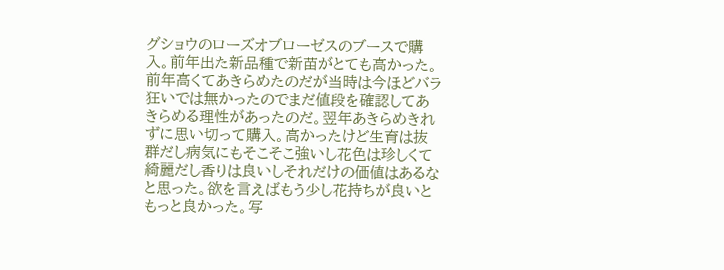グショウのローズオブローゼスのブースで購入。前年出た新品種で新苗がとても高かった。前年高くてあきらめたのだが当時は今ほどバラ狂いでは無かったのでまだ値段を確認してあきらめる理性があったのだ。翌年あきらめきれずに思い切って購入。高かったけど生育は抜群だし病気にもそこそこ強いし花色は珍しくて綺麗だし香りは良いしそれだけの価値はあるなと思った。欲を言えばもう少し花持ちが良いともっと良かった。写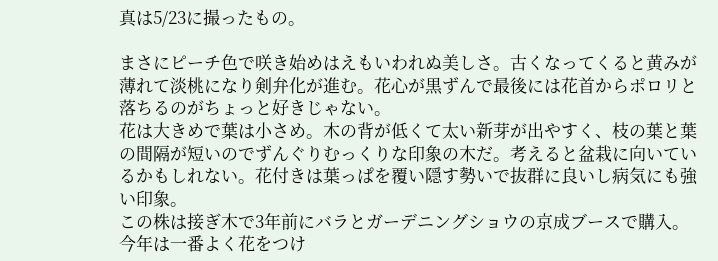真は5/23に撮ったもの。

まさにピーチ色で咲き始めはえもいわれぬ美しさ。古くなってくると黄みが薄れて淡桃になり剣弁化が進む。花心が黒ずんで最後には花首からポロリと落ちるのがちょっと好きじゃない。
花は大きめで葉は小さめ。木の背が低くて太い新芽が出やすく、枝の葉と葉の間隔が短いのでずんぐりむっくりな印象の木だ。考えると盆栽に向いているかもしれない。花付きは葉っぱを覆い隠す勢いで抜群に良いし病気にも強い印象。
この株は接ぎ木で3年前にバラとガーデニングショウの京成ブースで購入。今年は一番よく花をつけ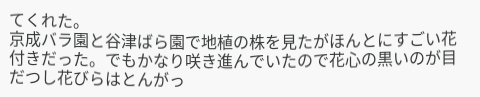てくれた。
京成バラ園と谷津ばら園で地植の株を見たがほんとにすごい花付きだった。でもかなり咲き進んでいたので花心の黒いのが目だつし花びらはとんがっ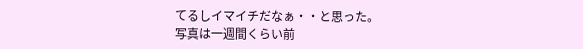てるしイマイチだなぁ・・と思った。
写真は一週間くらい前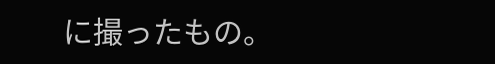に撮ったもの。